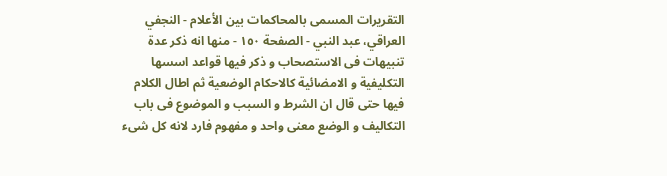التقريرات المسمى بالمحاكمات بين الأعلام - النجفي العراقي، عبد النبي - الصفحة ١٥٠ - منها انه ذكر عدة تنبيهات فى الاستصحاب و ذكر فيها قواعد اسسها
التكليفية و الامضائية كالاحكام الوضعية ثم اطال الكلام فيها حتى قال ان الشرط و السبب و الموضوع فى باب التكاليف و الوضع معنى واحد و مفهوم فارد لانه كل شىء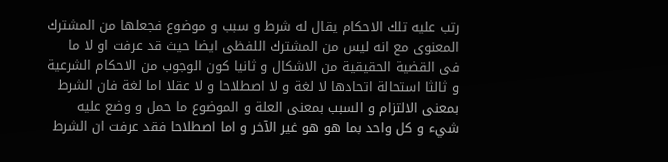رتب عليه تلك الاحكام يقال له شرط و سبب و موضوع فجعلها من المشترك المعنوى مع انه ليس من المشترك اللفظى ايضا حيث قد عرفت او لا ما فى القضية الحقيقية من الاشكال و ثانيا كون الوجوب من الاحكام الشرعية و ثالثا استحالة اتحادها لا لغة و لا اصطلاحا و لا عقلا اما لغة فان الشرط بمعنى الالتزام و السبب بمعنى العلة و الموضوع ما حمل و وضع عليه شيء و كل واحد بما هو هو غير الآخر و اما اصطلاحا فقد عرفت ان الشرط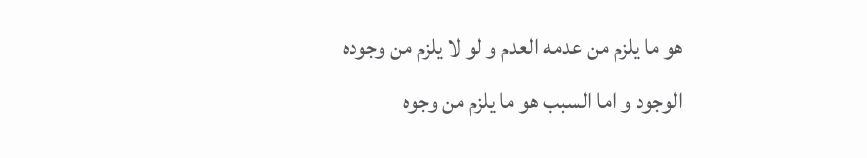هو ما يلزم من عدمه العدم و لو لا يلزم من وجوده الوجود و اما السبب هو ما يلزم من وجوه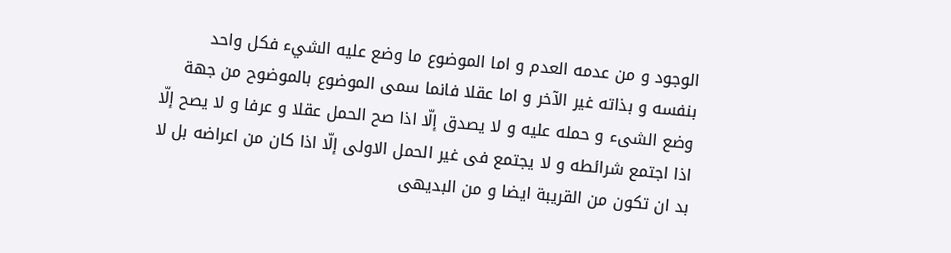الوجود و من عدمه العدم و اما الموضوع ما وضع عليه الشيء فكل واحد بنفسه و بذاته غير الآخر و اما عقلا فانما سمى الموضوع بالموضوح من جهة وضع الشىء و حمله عليه و لا يصدق إلّا اذا صح الحمل عقلا و عرفا و لا يصح إلّا اذا اجتمع شرائطه و لا يجتمع فى غير الحمل الاولى إلّا اذا كان من اعراضه بل لا بد ان تكون من القريبة ايضا و من البديهى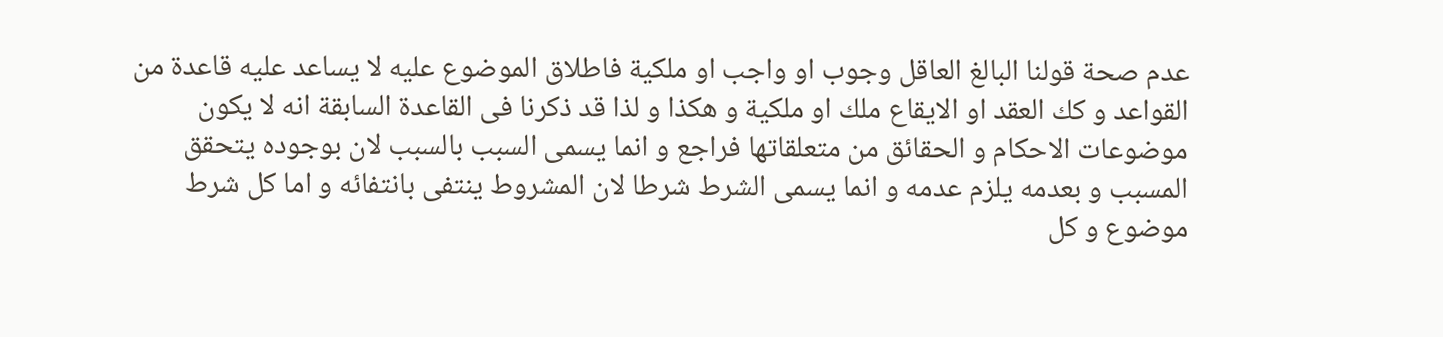عدم صحة قولنا البالغ العاقل وجوب او واجب او ملكية فاطلاق الموضوع عليه لا يساعد عليه قاعدة من القواعد و كك العقد او الايقاع ملك او ملكية و هكذا و لذا قد ذكرنا فى القاعدة السابقة انه لا يكون موضوعات الاحكام و الحقائق من متعلقاتها فراجع و انما يسمى السبب بالسبب لان بوجوده يتحقق المسبب و بعدمه يلزم عدمه و انما يسمى الشرط شرطا لان المشروط ينتفى بانتفائه و اما كل شرط موضوع و كل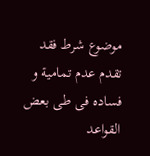موضوع شرط فقد تقدم عدم تمامية و فساده فى طى بعض القواعد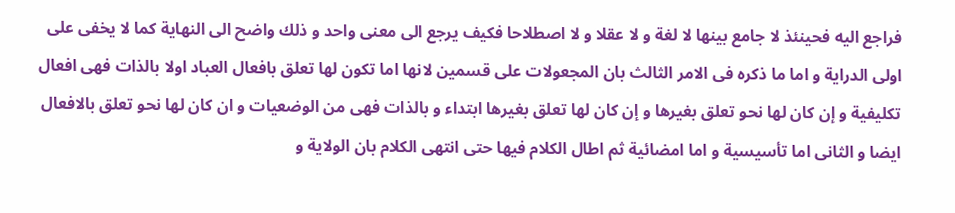فراجع اليه فحينئذ لا جامع بينها لا لغة و لا عقلا و لا اصطلاحا فكيف يرجع الى معنى واحد و ذلك واضح الى النهاية كما لا يخفى على اولى الدراية و اما ما ذكره فى الامر الثالث بان المجعولات على قسمين لانها اما تكون لها تعلق بافعال العباد اولا بالذات فهى افعال تكليفية و إن كان لها نحو تعلق بغيرها و إن كان لها تعلق بغيرها ابتداء و بالذات فهى من الوضعيات و ان كان لها نحو تعلق بالافعال ايضا و الثانى اما تأسيسية و اما امضائية ثم اطال الكلام فيها حتى انتهى الكلام بان الولاية و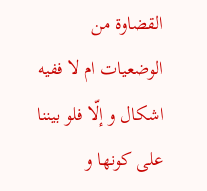القضاوة من الوضعيات ام لا ففيه اشكال و إلّا فلو بيننا على كونها و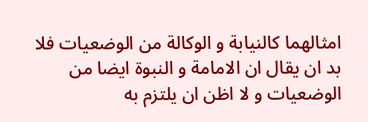امثالهما كالنيابة و الوكالة من الوضعيات فلا بد ان يقال ان الامامة و النبوة ايضا من الوضعيات و لا اظن ان يلتزم به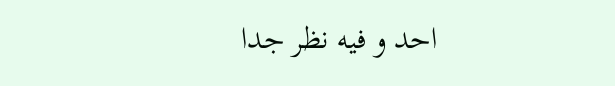احد و فيه نظر جدا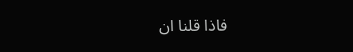فاذا قلنا ان